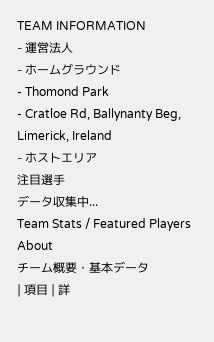TEAM INFORMATION
- 運営法人
- ホームグラウンド
- Thomond Park
- Cratloe Rd, Ballynanty Beg, Limerick, Ireland
- ホストエリア
注目選手
データ収集中...
Team Stats / Featured Players
About
チーム概要・基本データ
| 項目 | 詳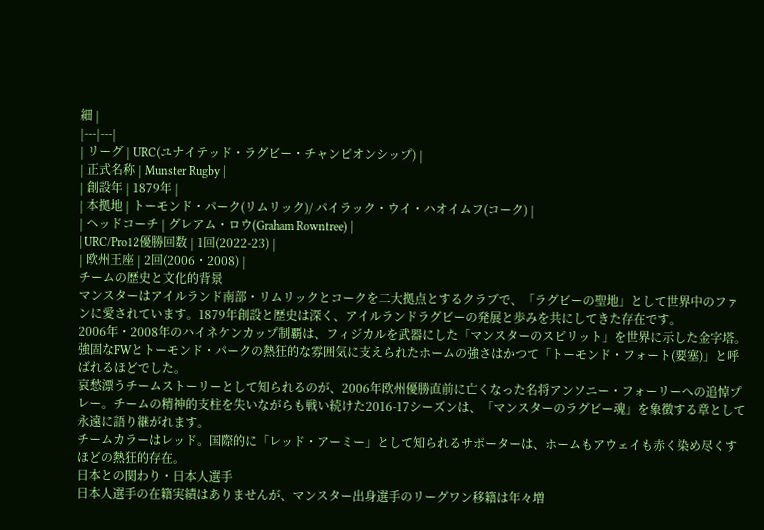細 |
|---|---|
| リーグ | URC(ユナイテッド・ラグビー・チャンピオンシップ) |
| 正式名称 | Munster Rugby |
| 創設年 | 1879年 |
| 本拠地 | トーモンド・パーク(リムリック)/ パイラック・ウイ・ハオイムフ(コーク) |
| ヘッドコーチ | グレアム・ロウ(Graham Rowntree) |
| URC/Pro12優勝回数 | 1回(2022-23) |
| 欧州王座 | 2回(2006・2008) |
チームの歴史と文化的背景
マンスターはアイルランド南部・リムリックとコークを二大拠点とするクラブで、「ラグビーの聖地」として世界中のファンに愛されています。1879年創設と歴史は深く、アイルランドラグビーの発展と歩みを共にしてきた存在です。
2006年・2008年のハイネケンカップ制覇は、フィジカルを武器にした「マンスターのスピリット」を世界に示した金字塔。強固なFWとトーモンド・パークの熱狂的な雰囲気に支えられたホームの強さはかつて「トーモンド・フォート(要塞)」と呼ばれるほどでした。
哀愁漂うチームストーリーとして知られるのが、2006年欧州優勝直前に亡くなった名将アンソニー・フォーリーへの追悼プレー。チームの精神的支柱を失いながらも戦い続けた2016-17シーズンは、「マンスターのラグビー魂」を象徴する章として永遠に語り継がれます。
チームカラーはレッド。国際的に「レッド・アーミー」として知られるサポーターは、ホームもアウェイも赤く染め尽くすほどの熱狂的存在。
日本との関わり・日本人選手
日本人選手の在籍実績はありませんが、マンスター出身選手のリーグワン移籍は年々増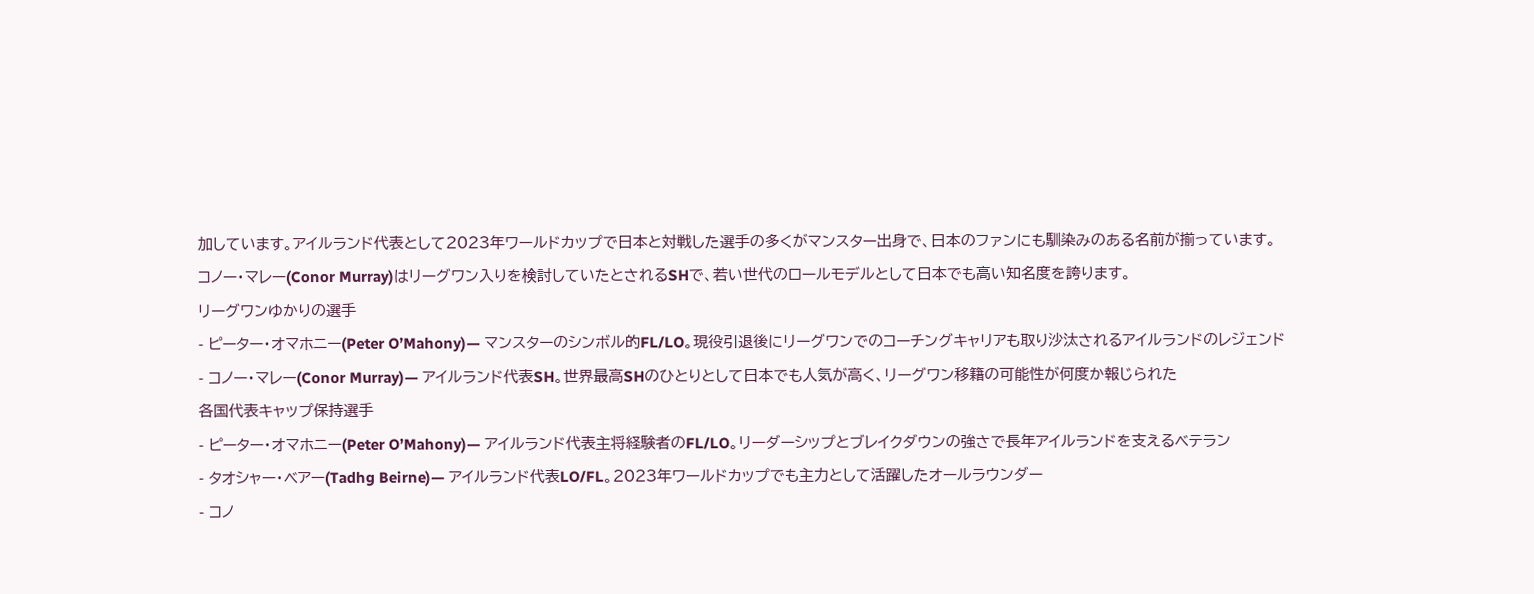加しています。アイルランド代表として2023年ワールドカップで日本と対戦した選手の多くがマンスター出身で、日本のファンにも馴染みのある名前が揃っています。
コノー・マレー(Conor Murray)はリーグワン入りを検討していたとされるSHで、若い世代のロールモデルとして日本でも高い知名度を誇ります。
リーグワンゆかりの選手
- ピーター・オマホニー(Peter O’Mahony)— マンスターのシンボル的FL/LO。現役引退後にリーグワンでのコーチングキャリアも取り沙汰されるアイルランドのレジェンド
- コノー・マレー(Conor Murray)— アイルランド代表SH。世界最高SHのひとりとして日本でも人気が高く、リーグワン移籍の可能性が何度か報じられた
各国代表キャップ保持選手
- ピーター・オマホニー(Peter O’Mahony)— アイルランド代表主将経験者のFL/LO。リーダーシップとブレイクダウンの強さで長年アイルランドを支えるベテラン
- タオシャー・ベアー(Tadhg Beirne)— アイルランド代表LO/FL。2023年ワールドカップでも主力として活躍したオールラウンダー
- コノ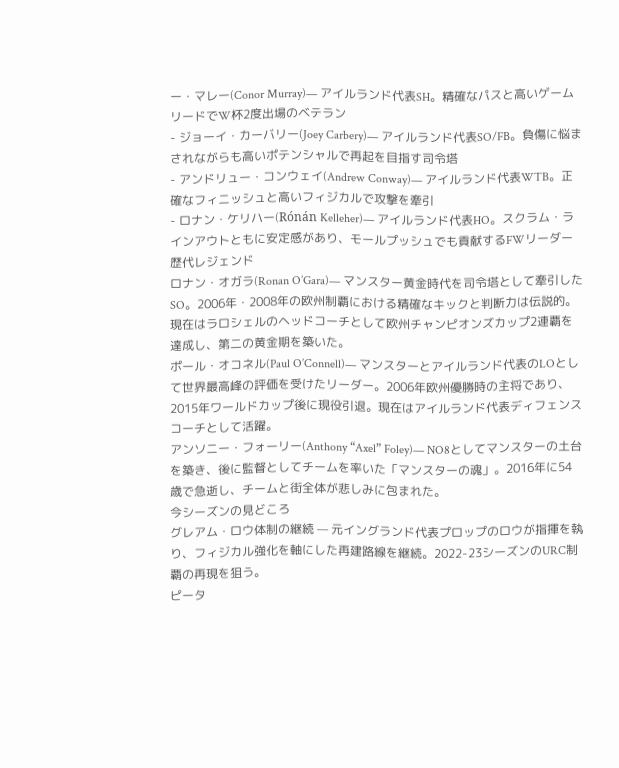ー・マレー(Conor Murray)— アイルランド代表SH。精確なパスと高いゲームリードでW杯2度出場のベテラン
- ジョーイ・カーバリー(Joey Carbery)— アイルランド代表SO/FB。負傷に悩まされながらも高いポテンシャルで再起を目指す司令塔
- アンドリュー・コンウェイ(Andrew Conway)— アイルランド代表WTB。正確なフィニッシュと高いフィジカルで攻撃を牽引
- ロナン・ケリハー(Rónán Kelleher)— アイルランド代表HO。スクラム・ラインアウトともに安定感があり、モールプッシュでも貢献するFWリーダー
歴代レジェンド
ロナン・オガラ(Ronan O’Gara)— マンスター黄金時代を司令塔として牽引したSO。2006年・2008年の欧州制覇における精確なキックと判断力は伝説的。現在はラロシェルのヘッドコーチとして欧州チャンピオンズカップ2連覇を達成し、第二の黄金期を築いた。
ポール・オコネル(Paul O’Connell)— マンスターとアイルランド代表のLOとして世界最高峰の評価を受けたリーダー。2006年欧州優勝時の主将であり、2015年ワールドカップ後に現役引退。現在はアイルランド代表ディフェンスコーチとして活躍。
アンソニー・フォーリー(Anthony “Axel” Foley)— NO8としてマンスターの土台を築き、後に監督としてチームを率いた「マンスターの魂」。2016年に54歳で急逝し、チームと街全体が悲しみに包まれた。
今シーズンの見どころ
グレアム・ロウ体制の継続 — 元イングランド代表プロップのロウが指揮を執り、フィジカル強化を軸にした再建路線を継続。2022-23シーズンのURC制覇の再現を狙う。
ピータ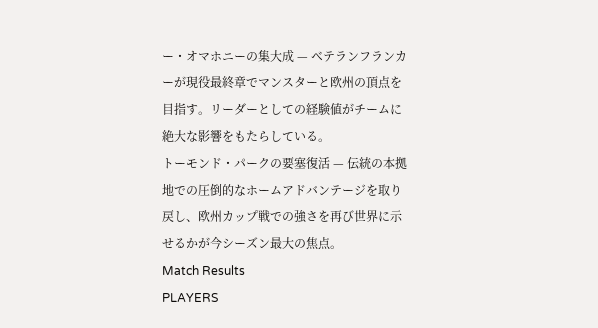ー・オマホニーの集大成 — ベテランフランカーが現役最終章でマンスターと欧州の頂点を目指す。リーダーとしての経験値がチームに絶大な影響をもたらしている。
トーモンド・パークの要塞復活 — 伝統の本拠地での圧倒的なホームアドバンテージを取り戻し、欧州カップ戦での強さを再び世界に示せるかが今シーズン最大の焦点。
Match Results
PLAYERS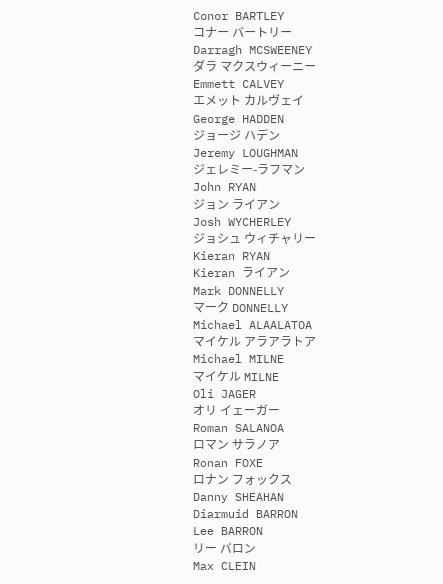Conor BARTLEY
コナー バートリー
Darragh MCSWEENEY
ダラ マクスウィーニー
Emmett CALVEY
エメット カルヴェイ
George HADDEN
ジョージ ハデン
Jeremy LOUGHMAN
ジェレミー-ラフマン
John RYAN
ジョン ライアン
Josh WYCHERLEY
ジョシュ ウィチャリー
Kieran RYAN
Kieran ライアン
Mark DONNELLY
マーク DONNELLY
Michael ALAALATOA
マイケル アラアラトア
Michael MILNE
マイケル MILNE
Oli JAGER
オリ イェーガー
Roman SALANOA
ロマン サラノア
Ronan FOXE
ロナン フォックス
Danny SHEAHAN
Diarmuid BARRON
Lee BARRON
リー バロン
Max CLEIN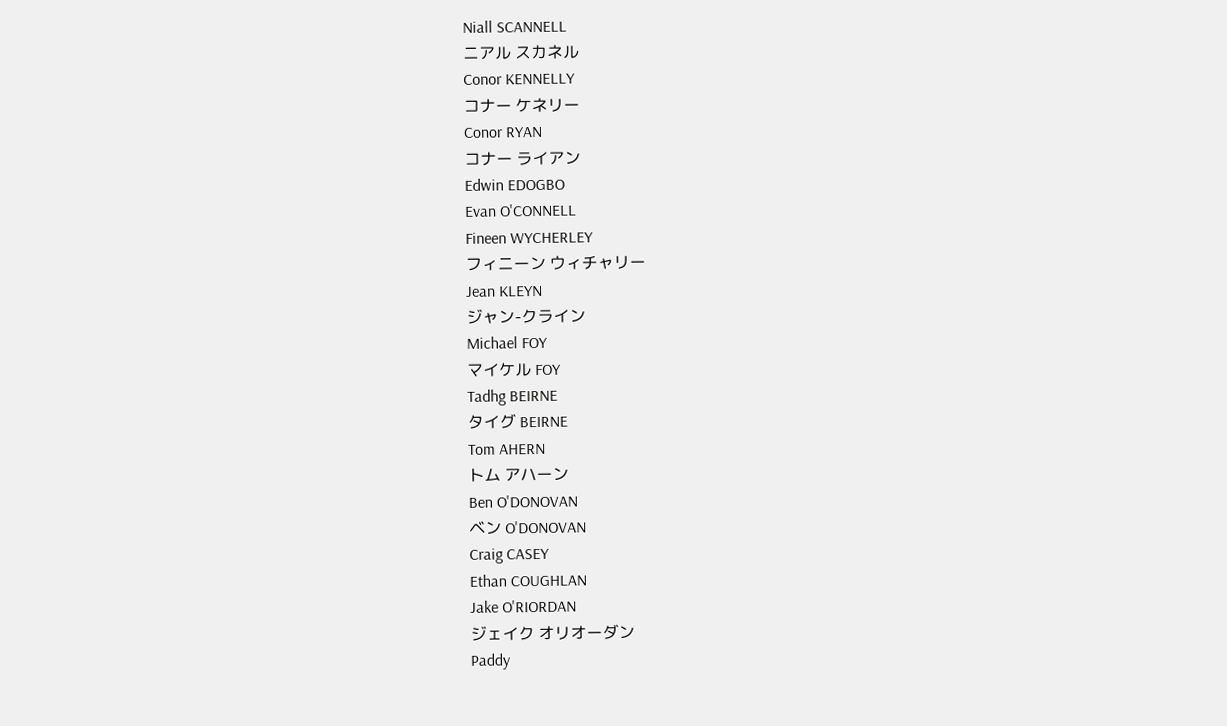Niall SCANNELL
ニアル スカネル
Conor KENNELLY
コナー ケネリー
Conor RYAN
コナー ライアン
Edwin EDOGBO
Evan O'CONNELL
Fineen WYCHERLEY
フィニーン ウィチャリー
Jean KLEYN
ジャン-クライン
Michael FOY
マイケル FOY
Tadhg BEIRNE
タイグ BEIRNE
Tom AHERN
トム アハーン
Ben O'DONOVAN
ベン O'DONOVAN
Craig CASEY
Ethan COUGHLAN
Jake O'RIORDAN
ジェイク オリオーダン
Paddy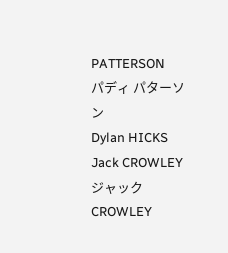PATTERSON
パディ パターソン
Dylan HICKS
Jack CROWLEY
ジャック CROWLEY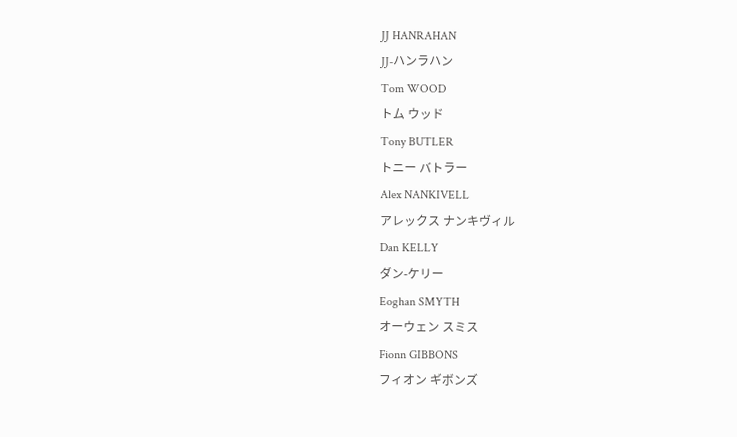JJ HANRAHAN
JJ-ハンラハン
Tom WOOD
トム ウッド
Tony BUTLER
トニー バトラー
Alex NANKIVELL
アレックス ナンキヴィル
Dan KELLY
ダン-ケリー
Eoghan SMYTH
オーウェン スミス
Fionn GIBBONS
フィオン ギボンズ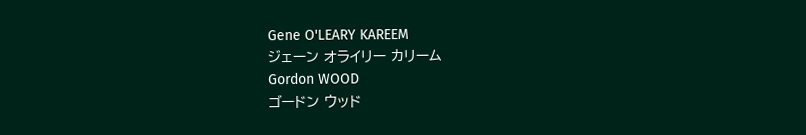Gene O'LEARY KAREEM
ジェーン オライリー カリーム
Gordon WOOD
ゴードン ウッド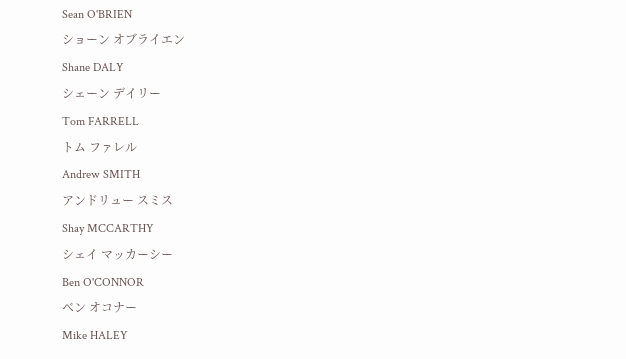Sean O'BRIEN
ショーン オブライエン
Shane DALY
シェーン デイリー
Tom FARRELL
トム ファレル
Andrew SMITH
アンドリュー スミス
Shay MCCARTHY
シェイ マッカーシー
Ben O'CONNOR
ベン オコナー
Mike HALEY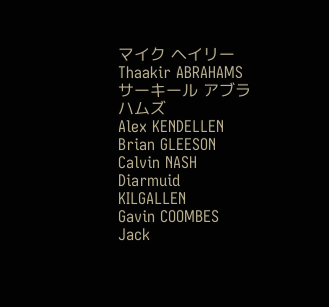マイク ヘイリー
Thaakir ABRAHAMS
サーキール アブラハムズ
Alex KENDELLEN
Brian GLEESON
Calvin NASH
Diarmuid KILGALLEN
Gavin COOMBES
Jack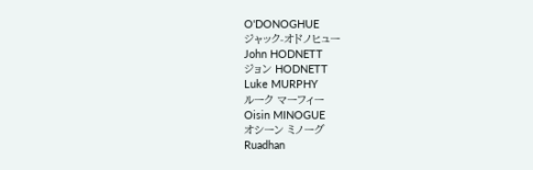O'DONOGHUE
ジャック-オドノヒュー
John HODNETT
ジョン HODNETT
Luke MURPHY
ルーク マーフィー
Oisin MINOGUE
オシーン ミノーグ
Ruadhan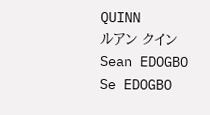QUINN
ルアン クイン
Sean EDOGBO
Se EDOGBO